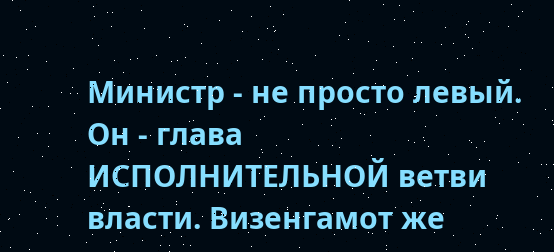Министр - не просто левый. Он - глава ИСПОЛНИТЕЛЬНОЙ ветви власти. Визенгамот же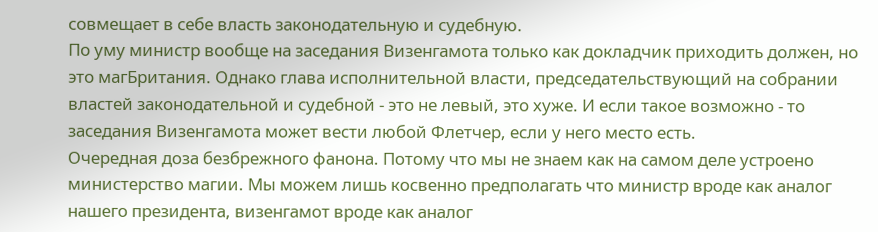совмещает в себе власть законодательную и судебную.
По уму министр вообще на заседания Визенгамота только как докладчик приходить должен, но это магБритания. Однако глава исполнительной власти, председательствующий на собрании властей законодательной и судебной - это не левый, это хуже. И если такое возможно - то заседания Визенгамота может вести любой Флетчер, если у него место есть.
Очередная доза безбрежного фанона. Потому что мы не знаем как на самом деле устроено министерство магии. Мы можем лишь косвенно предполагать что министр вроде как аналог нашего президента, визенгамот вроде как аналог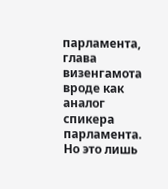парламента, глава визенгамота вроде как аналог спикера парламента.
Но это лишь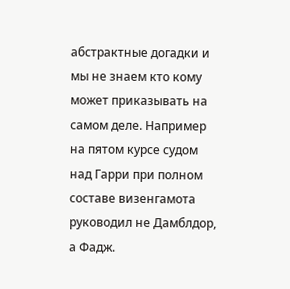абстрактные догадки и мы не знаем кто кому может приказывать на самом деле. Например на пятом курсе судом над Гарри при полном составе визенгамота руководил не Дамблдор, а Фадж.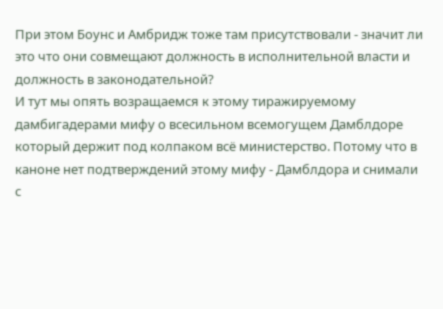При этом Боунс и Амбридж тоже там присутствовали - значит ли это что они совмещают должность в исполнительной власти и должность в законодательной?
И тут мы опять возращаемся к этому тиражируемому дамбигадерами мифу о всесильном всемогущем Дамблдоре который держит под колпаком всё министерство. Потому что в каноне нет подтверждений этому мифу - Дамблдора и снимали с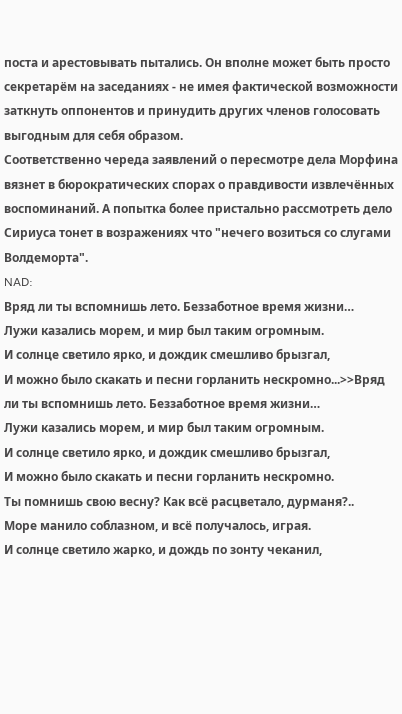поста и арестовывать пытались. Он вполне может быть просто секретарём на заседаниях - не имея фактической возможности заткнуть оппонентов и принудить других членов голосовать выгодным для себя образом.
Соответственно череда заявлений о пересмотре дела Морфина вязнет в бюрократических спорах о правдивости извлечённых воспоминаний. А попытка более пристально рассмотреть дело Сириуса тонет в возражениях что "нечего возиться со слугами Волдеморта".
NAD:
Вряд ли ты вспомнишь лето. Беззаботное время жизни…
Лужи казались морем, и мир был таким огромным.
И солнце светило ярко, и дождик смешливо брызгал,
И можно было скакать и песни горланить нескромно...>>Вряд ли ты вспомнишь лето. Беззаботное время жизни…
Лужи казались морем, и мир был таким огромным.
И солнце светило ярко, и дождик смешливо брызгал,
И можно было скакать и песни горланить нескромно.
Ты помнишь свою весну? Как всё расцветало, дурманя?..
Море манило соблазном, и всё получалось, играя.
И солнце светило жарко, и дождь по зонту чеканил,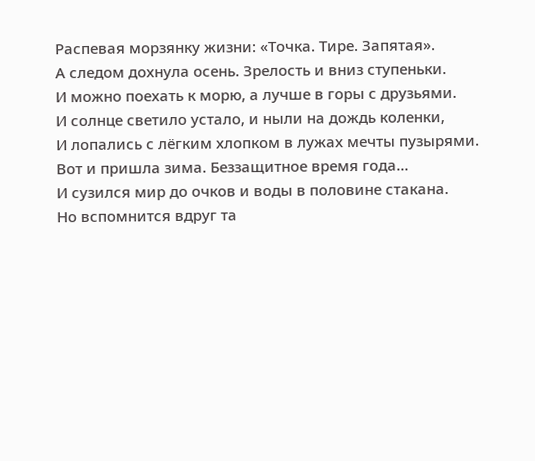Распевая морзянку жизни: «Точка. Тире. Запятая».
А следом дохнула осень. Зрелость и вниз ступеньки.
И можно поехать к морю, а лучше в горы с друзьями.
И солнце светило устало, и ныли на дождь коленки,
И лопались с лёгким хлопком в лужах мечты пузырями.
Вот и пришла зима. Беззащитное время года…
И сузился мир до очков и воды в половине стакана.
Но вспомнится вдруг та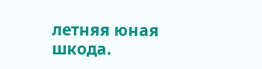летняя юная шкода.